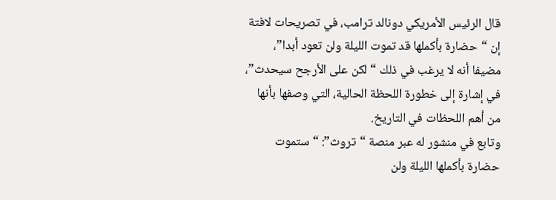قال الرئيس الأمريكي دونالد ترامب، في تصريحات لافتة إن “حضارة بأكملها قد تموت الليلة ولن تعود أبدا”، مضيفا أنه لا يرغب في ذلك “لكن على الأرجح سيحدث”، في إشارة إلى خطورة اللحظة الحالية، التي وصفها بأنها من أهم اللحظات في التاريخ.
وتابع في منشور له عبر منصة “تروث”: “ستموت حضارة بأكملها الليلة ولن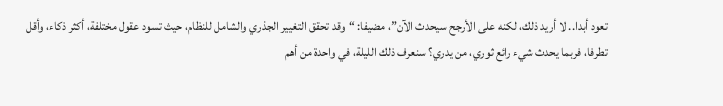تعود أبدا.. لا أريد ذلك، لكنه على الأرجح سيحدث الآن”، مضيفا: “وقد تحقق التغيير الجذري والشامل للنظام، حيث تسود عقول مختلفة، أكثر ذكاء، وأقل تطرفا، فربما يحدث شيء رائع ثوري، من يدري؟ سنعرف ذلك الليلة، في واحدة من أهم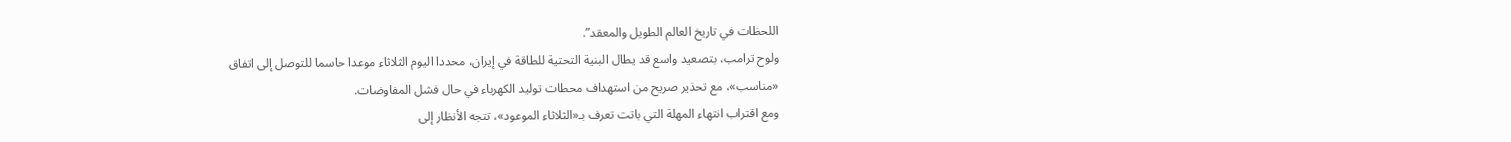اللحظات في تاريخ العالم الطويل والمعقد”.
ولوح ترامب، بتصعيد واسع قد يطال البنية التحتية للطاقة في إيران، محددا اليوم الثلاثاء موعدا حاسما للتوصل إلى اتفاق «مناسب»، مع تحذير صريح من استهداف محطات توليد الكهرباء في حال فشل المفاوضات.
ومع اقتراب انتهاء المهلة التي باتت تعرف بـ«الثلاثاء الموعود»، تتجه الأنظار إلى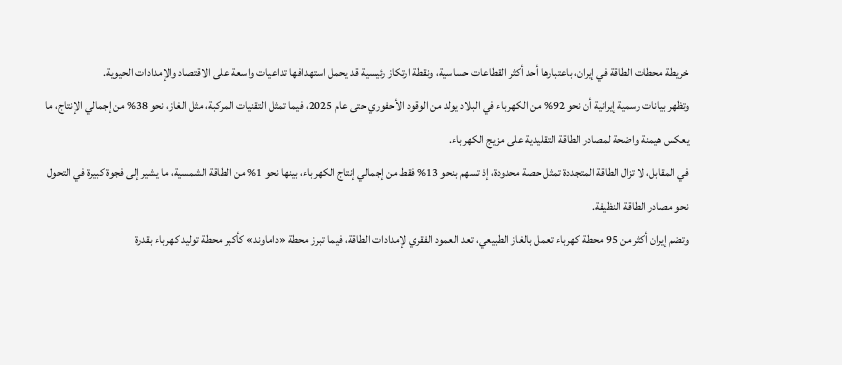خريطة محطات الطاقة في إيران، باعتبارها أحد أكثر القطاعات حساسية، ونقطة ارتكاز رئيسية قد يحمل استهدافها تداعيات واسعة على الاقتصاد والإمدادات الحيوية.
وتظهر بيانات رسمية إيرانية أن نحو 92% من الكهرباء في البلاد يولد من الوقود الأحفوري حتى عام 2025، فيما تمثل التقنيات المركبة، مثل الغاز، نحو 38% من إجمالي الإنتاج، ما يعكس هيمنة واضحة لمصادر الطاقة التقليدية على مزيج الكهرباء.
في المقابل، لا تزال الطاقة المتجددة تمثل حصة محدودة، إذ تسهم بنحو 13% فقط من إجمالي إنتاج الكهرباء، بينها نحو 1% من الطاقة الشمسية، ما يشير إلى فجوة كبيرة في التحول نحو مصادر الطاقة النظيفة.
وتضم إيران أكثر من 95 محطة كهرباء تعمل بالغاز الطبيعي، تعد العمود الفقري لإمدادات الطاقة، فيما تبرز محطة «داماوند» كأكبر محطة توليد كهرباء بقدرة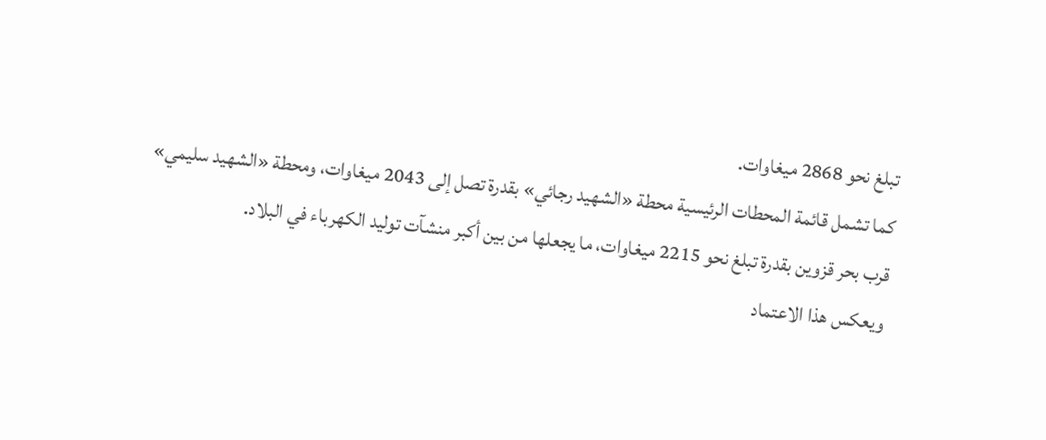تبلغ نحو 2868 ميغاوات.
كما تشمل قائمة المحطات الرئيسية محطة «الشهيد رجائي» بقدرة تصل إلى 2043 ميغاوات، ومحطة «الشهيد سليمي» قرب بحر قزوين بقدرة تبلغ نحو 2215 ميغاوات، ما يجعلها من بين أكبر منشآت توليد الكهرباء في البلاد.
ويعكس هذا الاعتماد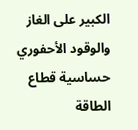الكبير على الغاز والوقود الأحفوري حساسية قطاع الطاقة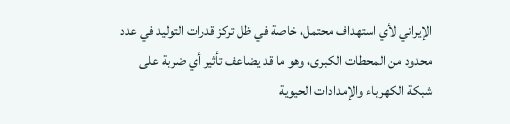الإيراني لأي استهداف محتمل، خاصة في ظل تركز قدرات التوليد في عدد محدود من المحطات الكبرى، وهو ما قد يضاعف تأثير أي ضربة على شبكة الكهرباء والإمدادات الحيوية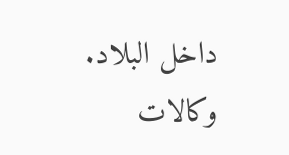داخل البلاد.
وكالات